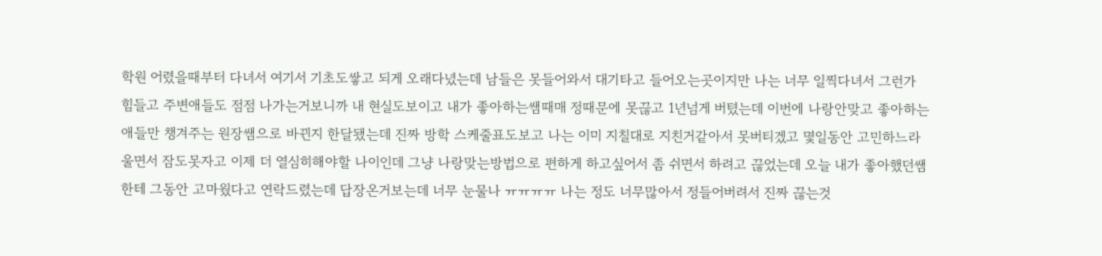학원 어렸을때부터 다녀서 여기서 기초도쌓고 되게 오래다녔는데 남들은 못들어와서 대기타고 들어오는곳이지만 나는 너무 일찍다녀서 그런가 힘들고 주변애들도 점점 나가는거보니까 내 현실도보이고 내가 좋아하는쌤때매 정때문에 못끊고 1년넘게 버텼는데 이번에 나랑안맞고 좋아하는애들만 챙겨주는 원장쌤으로 바뀐지 한달됐는데 진짜 방학 스케줄표도보고 나는 이미 지칠대로 지친거같아서 못버티겠고 몇일동안 고민하느라 울면서 잠도못자고 이제 더 열심히해야할 나이인데 그냥 나랑맞는방법으로 편하게 하고싶어서 좀 쉬면서 하려고 끊었는데 오늘 내가 좋아했던쌤한테 그동안 고마웠다고 연락드렸는데 답장온거보는데 너무 눈물나 ㅠㅠㅠㅠ 나는 정도 너무많아서 정들어버려서 진짜 끊는것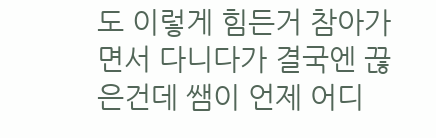도 이렇게 힘든거 참아가면서 다니다가 결국엔 끊은건데 쌤이 언제 어디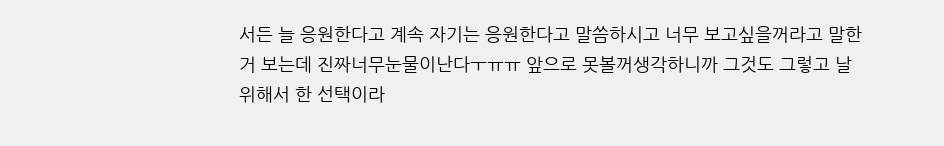서든 늘 응원한다고 계속 자기는 응원한다고 말씀하시고 너무 보고싶을꺼라고 말한거 보는데 진짜너무눈물이난다ㅜㅠㅠ 앞으로 못볼꺼생각하니까 그것도 그렇고 날 위해서 한 선택이라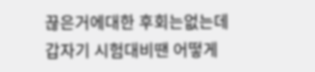끊은거에대한 후회는없는데 갑자기 시험대비땐 어떻게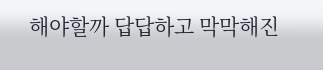해야할까 답답하고 막막해진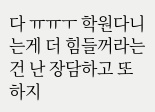다 ㅠㅠㅜ 학원다니는게 더 힘들꺼라는건 난 장담하고 또 하지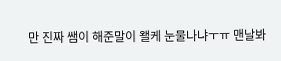만 진짜 쌤이 해준말이 왤케 눈물나냐ㅜㅠ 맨날봐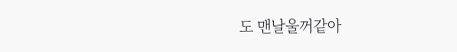도 맨날울꺼같아